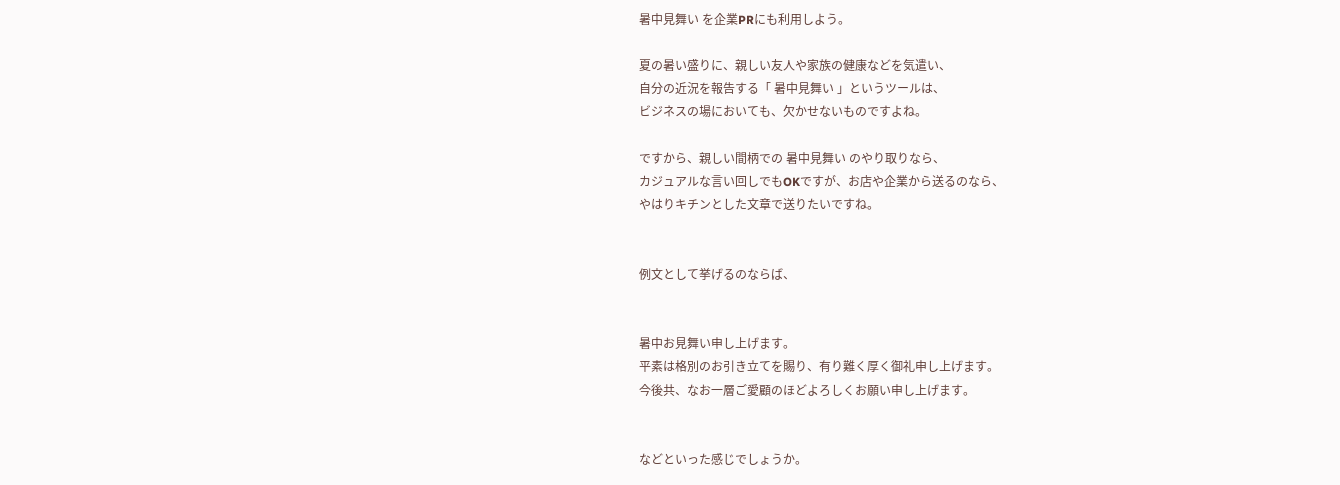暑中見舞い を企業PRにも利用しよう。

夏の暑い盛りに、親しい友人や家族の健康などを気遣い、
自分の近況を報告する「 暑中見舞い 」というツールは、
ビジネスの場においても、欠かせないものですよね。

ですから、親しい間柄での 暑中見舞い のやり取りなら、
カジュアルな言い回しでもOKですが、お店や企業から送るのなら、
やはりキチンとした文章で送りたいですね。


例文として挙げるのならば、


暑中お見舞い申し上げます。
平素は格別のお引き立てを賜り、有り難く厚く御礼申し上げます。
今後共、なお一層ご愛顧のほどよろしくお願い申し上げます。


などといった感じでしょうか。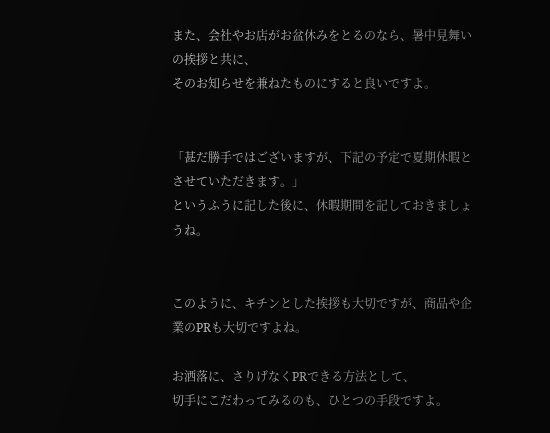また、会社やお店がお盆休みをとるのなら、暑中見舞いの挨拶と共に、
そのお知らせを兼ねたものにすると良いですよ。


「甚だ勝手ではございますが、下記の予定で夏期休暇とさせていただきます。」
というふうに記した後に、休暇期間を記しておきましょうね。


このように、キチンとした挨拶も大切ですが、商品や企業のPRも大切ですよね。

お洒落に、さりげなくPRできる方法として、
切手にこだわってみるのも、ひとつの手段ですよ。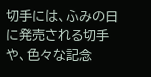切手には、ふみの日に発売される切手や、色々な記念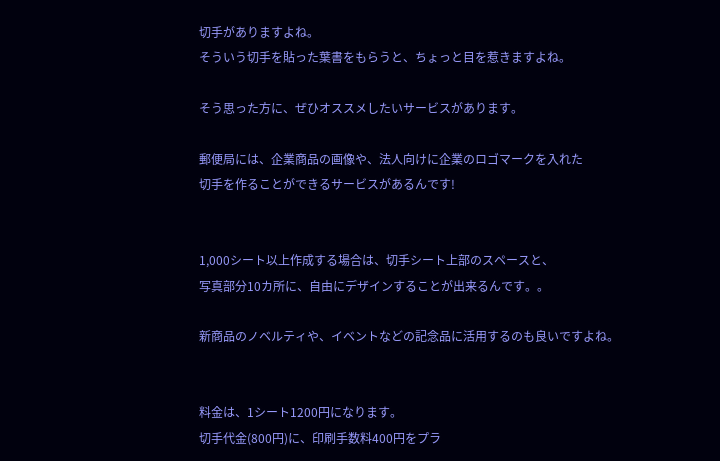切手がありますよね。
そういう切手を貼った葉書をもらうと、ちょっと目を惹きますよね。

そう思った方に、ぜひオススメしたいサービスがあります。

郵便局には、企業商品の画像や、法人向けに企業のロゴマークを入れた
切手を作ることができるサービスがあるんです!


1,000シート以上作成する場合は、切手シート上部のスペースと、
写真部分10カ所に、自由にデザインすることが出来るんです。。

新商品のノベルティや、イベントなどの記念品に活用するのも良いですよね。


料金は、1シート1200円になります。
切手代金(800円)に、印刷手数料400円をプラ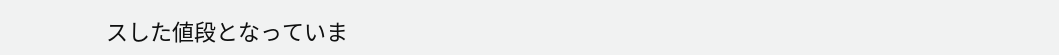スした値段となっていま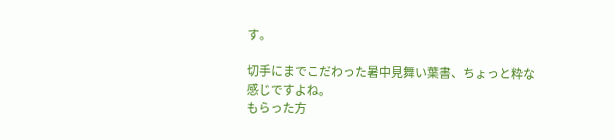す。

切手にまでこだわった暑中見舞い葉書、ちょっと粋な感じですよね。
もらった方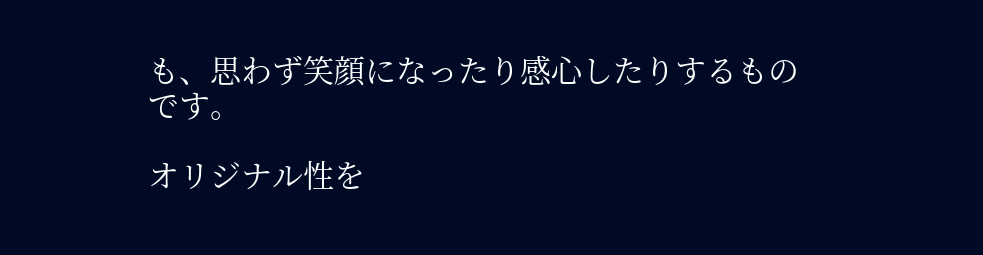も、思わず笑顔になったり感心したりするものです。

オリジナル性を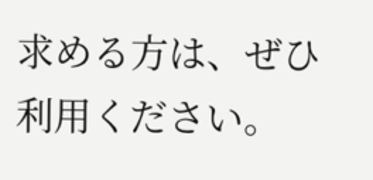求める方は、ぜひ利用ください。